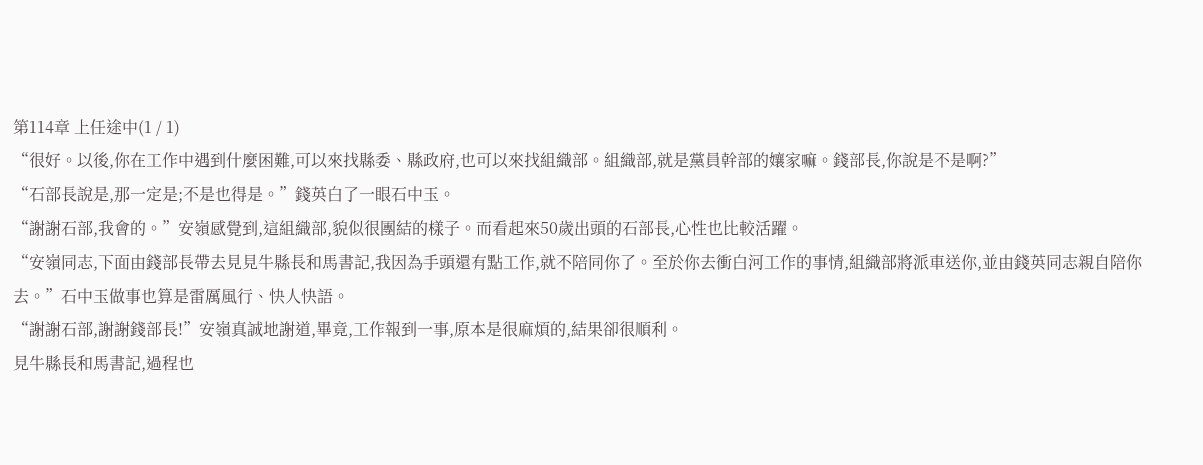第114章 上任途中(1 / 1)
“很好。以後,你在工作中遇到什麼困難,可以來找縣委、縣政府,也可以來找組織部。組織部,就是黨員幹部的孃家嘛。錢部長,你說是不是啊?”
“石部長說是,那一定是;不是也得是。”錢英白了一眼石中玉。
“謝謝石部,我會的。”安嶺感覺到,這組織部,貌似很團結的樣子。而看起來50歲出頭的石部長,心性也比較活躍。
“安嶺同志,下面由錢部長帶去見見牛縣長和馬書記,我因為手頭還有點工作,就不陪同你了。至於你去衝白河工作的事情,組織部將派車送你,並由錢英同志親自陪你去。”石中玉做事也算是雷厲風行、快人快語。
“謝謝石部,謝謝錢部長!”安嶺真誠地謝道,畢竟,工作報到一事,原本是很麻煩的,結果卻很順利。
見牛縣長和馬書記,過程也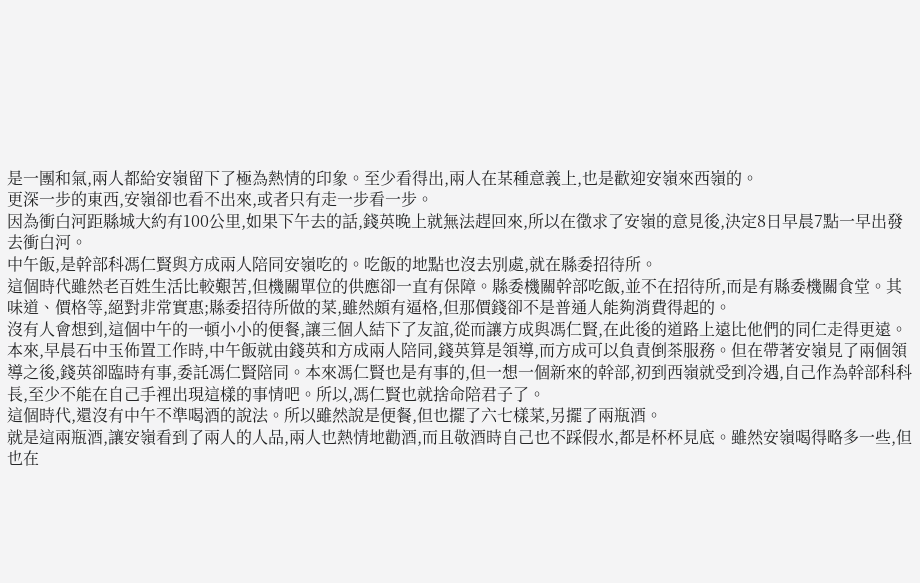是一團和氣,兩人都給安嶺留下了極為熱情的印象。至少看得出,兩人在某種意義上,也是歡迎安嶺來西嶺的。
更深一步的東西,安嶺卻也看不出來,或者只有走一步看一步。
因為衝白河距縣城大約有100公里,如果下午去的話,錢英晚上就無法趕回來,所以在徵求了安嶺的意見後,決定8日早晨7點一早出發去衝白河。
中午飯,是幹部科馮仁賢與方成兩人陪同安嶺吃的。吃飯的地點也沒去別處,就在縣委招待所。
這個時代雖然老百姓生活比較艱苦,但機關單位的供應卻一直有保障。縣委機關幹部吃飯,並不在招待所,而是有縣委機關食堂。其味道、價格等,絕對非常實惠;縣委招待所做的菜,雖然頗有逼格,但那價錢卻不是普通人能夠消費得起的。
沒有人會想到,這個中午的一頓小小的便餐,讓三個人結下了友誼,從而讓方成與馮仁賢,在此後的道路上遠比他們的同仁走得更遠。
本來,早晨石中玉佈置工作時,中午飯就由錢英和方成兩人陪同,錢英算是領導,而方成可以負責倒茶服務。但在帶著安嶺見了兩個領導之後,錢英卻臨時有事,委託馮仁賢陪同。本來馮仁賢也是有事的,但一想一個新來的幹部,初到西嶺就受到冷遇,自己作為幹部科科長,至少不能在自己手裡出現這樣的事情吧。所以,馮仁賢也就捨命陪君子了。
這個時代,還沒有中午不準喝酒的說法。所以雖然說是便餐,但也擺了六七樣菜,另擺了兩瓶酒。
就是這兩瓶酒,讓安嶺看到了兩人的人品,兩人也熱情地勸酒,而且敬酒時自己也不踩假水,都是杯杯見底。雖然安嶺喝得略多一些,但也在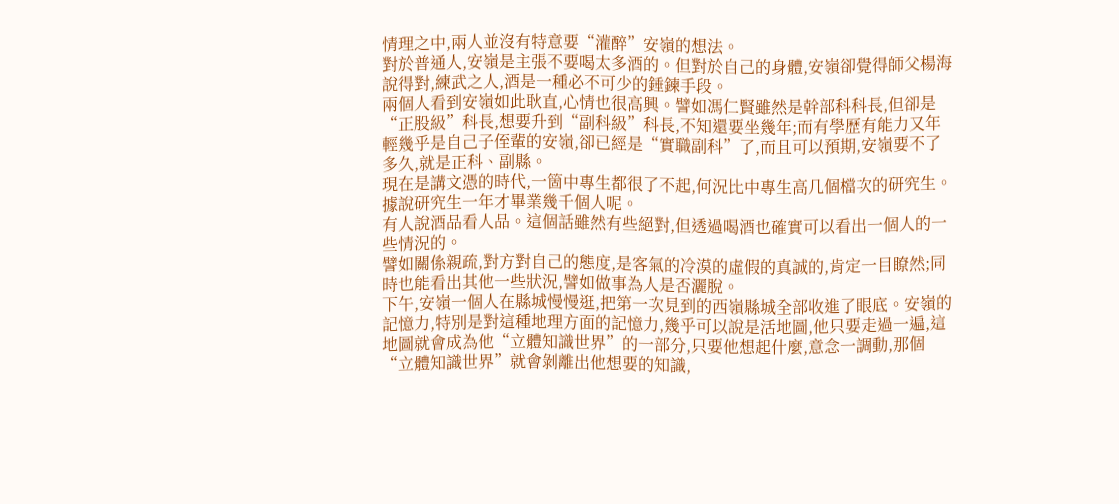情理之中,兩人並沒有特意要“灌醉”安嶺的想法。
對於普通人,安嶺是主張不要喝太多酒的。但對於自己的身體,安嶺卻覺得師父楊海說得對,練武之人,酒是一種必不可少的錘鍊手段。
兩個人看到安嶺如此耿直,心情也很高興。譬如馮仁賢雖然是幹部科科長,但卻是“正股級”科長,想要升到“副科級”科長,不知還要坐幾年;而有學歷有能力又年輕幾乎是自己子侄輩的安嶺,卻已經是“實職副科”了,而且可以預期,安嶺要不了多久,就是正科、副縣。
現在是講文憑的時代,一箇中專生都很了不起,何況比中專生高几個檔次的研究生。據說研究生一年才畢業幾千個人呢。
有人說酒品看人品。這個話雖然有些絕對,但透過喝酒也確實可以看出一個人的一些情況的。
譬如關係親疏,對方對自己的態度,是客氣的冷漠的虛假的真誠的,肯定一目瞭然;同時也能看出其他一些狀況,譬如做事為人是否灑脫。
下午,安嶺一個人在縣城慢慢逛,把第一次見到的西嶺縣城全部收進了眼底。安嶺的記憶力,特別是對這種地理方面的記憶力,幾乎可以說是活地圖,他只要走過一遍,這地圖就會成為他“立體知識世界”的一部分,只要他想起什麼,意念一調動,那個“立體知識世界”就會剝離出他想要的知識,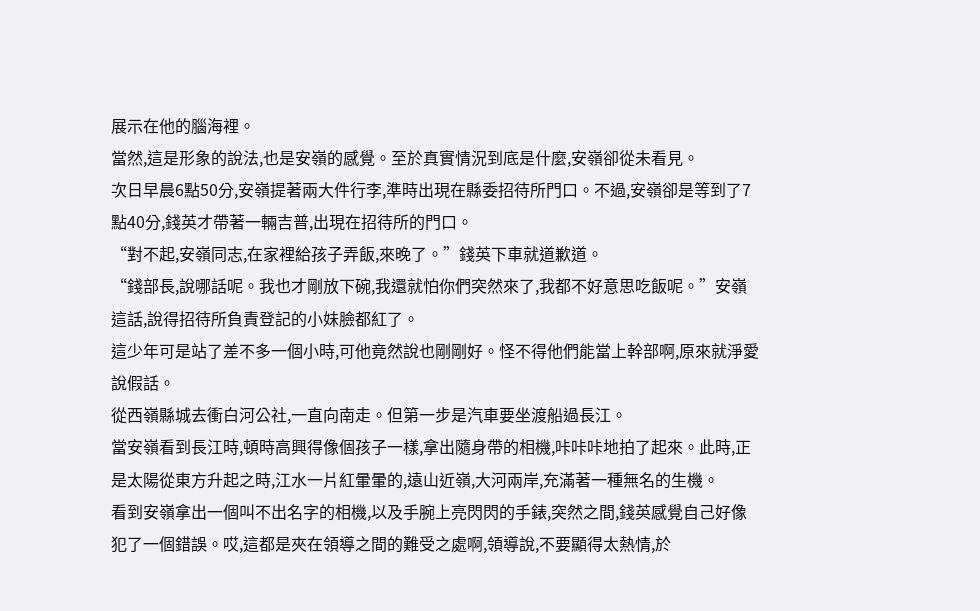展示在他的腦海裡。
當然,這是形象的說法,也是安嶺的感覺。至於真實情況到底是什麼,安嶺卻從未看見。
次日早晨6點50分,安嶺提著兩大件行李,準時出現在縣委招待所門口。不過,安嶺卻是等到了7點40分,錢英才帶著一輛吉普,出現在招待所的門口。
“對不起,安嶺同志,在家裡給孩子弄飯,來晚了。”錢英下車就道歉道。
“錢部長,說哪話呢。我也才剛放下碗,我還就怕你們突然來了,我都不好意思吃飯呢。”安嶺這話,說得招待所負責登記的小妹臉都紅了。
這少年可是站了差不多一個小時,可他竟然說也剛剛好。怪不得他們能當上幹部啊,原來就淨愛說假話。
從西嶺縣城去衝白河公社,一直向南走。但第一步是汽車要坐渡船過長江。
當安嶺看到長江時,頓時高興得像個孩子一樣,拿出隨身帶的相機,咔咔咔地拍了起來。此時,正是太陽從東方升起之時,江水一片紅暈暈的,遠山近嶺,大河兩岸,充滿著一種無名的生機。
看到安嶺拿出一個叫不出名字的相機,以及手腕上亮閃閃的手錶,突然之間,錢英感覺自己好像犯了一個錯誤。哎,這都是夾在領導之間的難受之處啊,領導說,不要顯得太熱情,於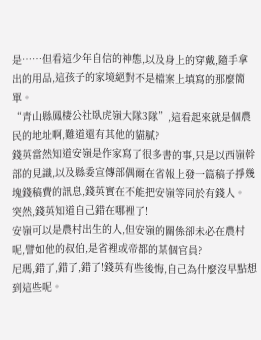是……但看這少年自信的神態,以及身上的穿戴,隨手拿出的用品,這孩子的家境絕對不是檔案上填寫的那麼簡單。
“青山縣鳳棲公社臥虎嶺大隊3隊”,這看起來就是個農民的地址啊,難道還有其他的貓膩?
錢英當然知道安嶺是作家寫了很多書的事,只是以西嶺幹部的見識,以及縣委宣傳部偶爾在省報上發一篇稿子掙幾塊錢稿費的訊息,錢英實在不能把安嶺等同於有錢人。
突然,錢英知道自己錯在哪裡了!
安嶺可以是農村出生的人,但安嶺的關係卻未必在農村呢,譬如他的叔伯,是省裡或帝都的某個官員?
尼瑪,錯了,錯了,錯了!錢英有些後悔,自己為什麼沒早點想到這些呢。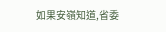如果安嶺知道,省委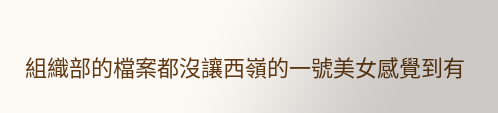組織部的檔案都沒讓西嶺的一號美女感覺到有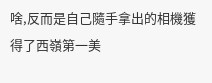啥,反而是自己隨手拿出的相機獲得了西嶺第一美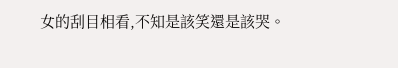女的刮目相看,不知是該笑還是該哭。